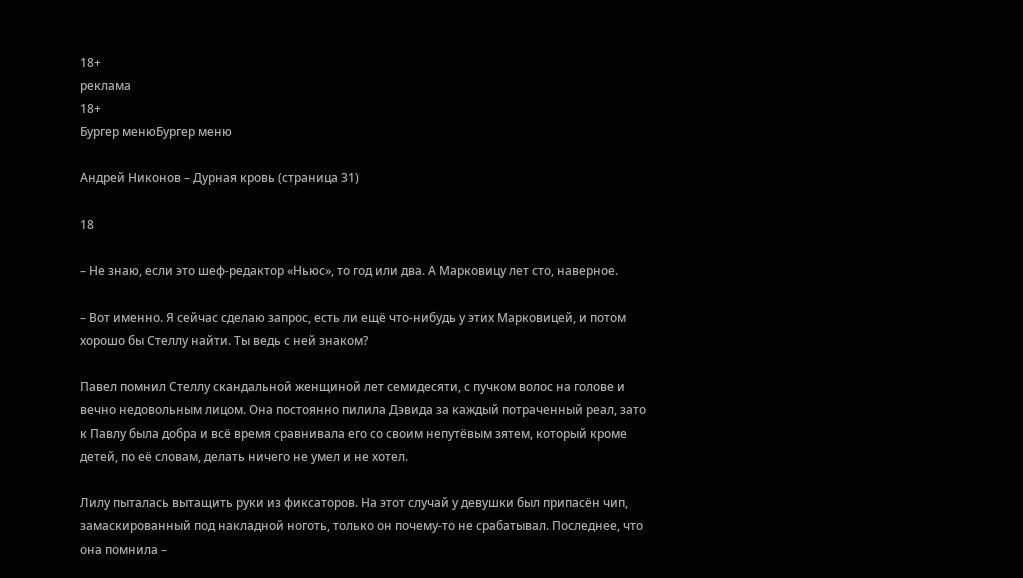18+
реклама
18+
Бургер менюБургер меню

Андрей Никонов – Дурная кровь (страница 31)

18

– Не знаю, если это шеф-редактор «Ньюс», то год или два. А Марковицу лет сто, наверное.

– Вот именно. Я сейчас сделаю запрос, есть ли ещё что-нибудь у этих Марковицей, и потом хорошо бы Стеллу найти. Ты ведь с ней знаком?

Павел помнил Стеллу скандальной женщиной лет семидесяти, с пучком волос на голове и вечно недовольным лицом. Она постоянно пилила Дэвида за каждый потраченный реал, зато к Павлу была добра и всё время сравнивала его со своим непутёвым зятем, который кроме детей, по её словам, делать ничего не умел и не хотел.

Лилу пыталась вытащить руки из фиксаторов. На этот случай у девушки был припасён чип, замаскированный под накладной ноготь, только он почему-то не срабатывал. Последнее, что она помнила –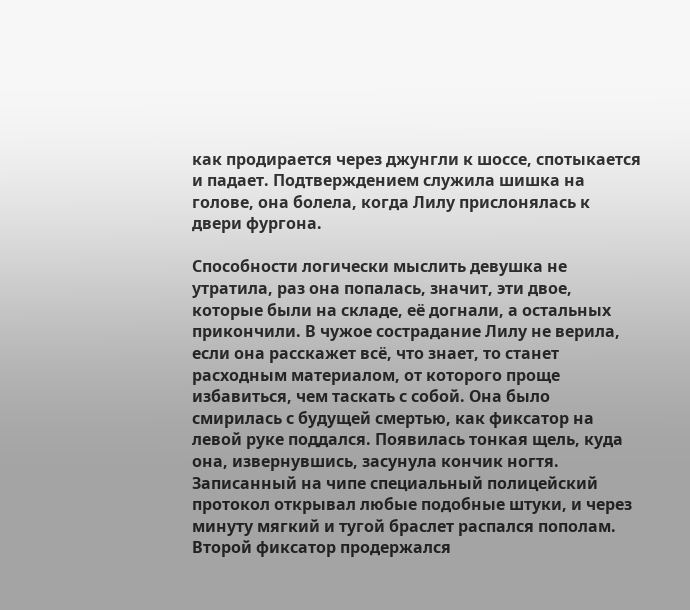как продирается через джунгли к шоссе, спотыкается и падает. Подтверждением служила шишка на голове, она болела, когда Лилу прислонялась к двери фургона.

Способности логически мыслить девушка не утратила, раз она попалась, значит, эти двое, которые были на складе, её догнали, а остальных прикончили. В чужое сострадание Лилу не верила, если она расскажет всё, что знает, то станет расходным материалом, от которого проще избавиться, чем таскать с собой. Она было смирилась с будущей смертью, как фиксатор на левой руке поддался. Появилась тонкая щель, куда она, извернувшись, засунула кончик ногтя. Записанный на чипе специальный полицейский протокол открывал любые подобные штуки, и через минуту мягкий и тугой браслет распался пополам. Второй фиксатор продержался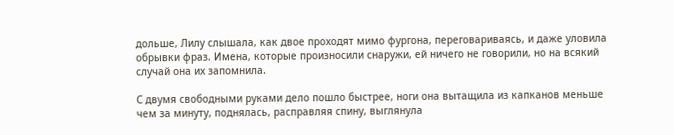дольше, Лилу слышала, как двое проходят мимо фургона, переговариваясь, и даже уловила обрывки фраз. Имена, которые произносили снаружи, ей ничего не говорили, но на всякий случай она их запомнила.

С двумя свободными руками дело пошло быстрее, ноги она вытащила из капканов меньше чем за минуту, поднялась, расправляя спину, выглянула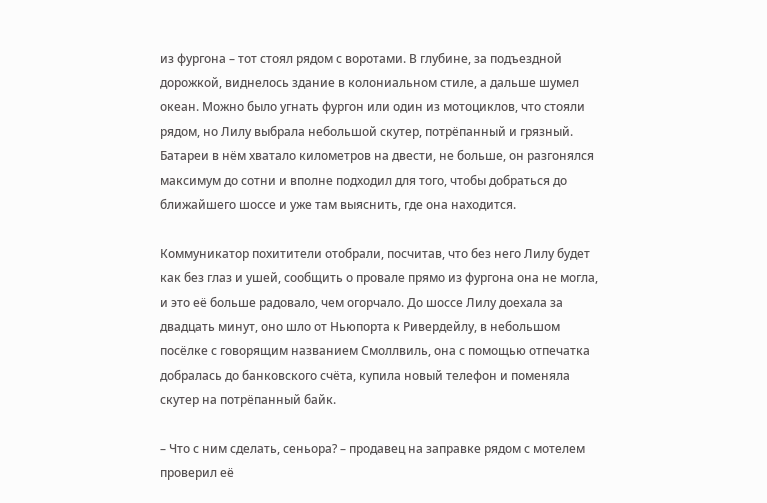из фургона – тот стоял рядом с воротами. В глубине, за подъездной дорожкой, виднелось здание в колониальном стиле, а дальше шумел океан. Можно было угнать фургон или один из мотоциклов, что стояли рядом, но Лилу выбрала небольшой скутер, потрёпанный и грязный. Батареи в нём хватало километров на двести, не больше, он разгонялся максимум до сотни и вполне подходил для того, чтобы добраться до ближайшего шоссе и уже там выяснить, где она находится.

Коммуникатор похитители отобрали, посчитав, что без него Лилу будет как без глаз и ушей, сообщить о провале прямо из фургона она не могла, и это её больше радовало, чем огорчало. До шоссе Лилу доехала за двадцать минут, оно шло от Ньюпорта к Ривердейлу, в небольшом посёлке с говорящим названием Смоллвиль, она с помощью отпечатка добралась до банковского счёта, купила новый телефон и поменяла скутер на потрёпанный байк.

– Что с ним сделать, сеньора? – продавец на заправке рядом с мотелем проверил её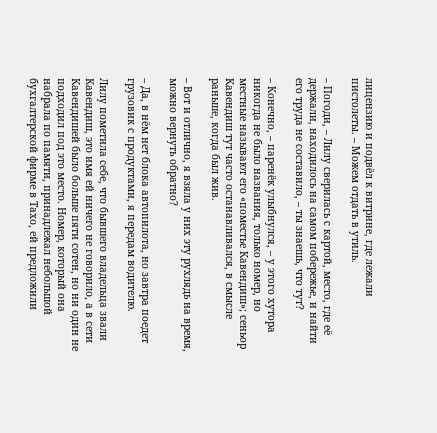лицензию и подвёл к витрине, где лежали пистолеты. – Можем отдать в утиль.

– Погоди, – Лилу сверилась с картой, место, где её держали, находилось на самом побережье, и найти его труда не составило, – ты знаешь, что тут?

– Конечно, – паренёк улыбнулся, – у этого хутора никогда не было названия, только номер, но местные называют его «поместье Кавендиш»; сеньор Кавендиш тут часто останавливался, в смысле раньше, когда был жив.

– Вот и отлично, я взяла у них эту рухлядь на время, можно вернуть обратно?

– Да, в нём нет блока автопилота, но завтра поедет грузовик с продуктами, я передам водителю.

Лилу пометила себе, что бывшего владельца звали Кавендиш, это имя ей ничего не говорило, а в сети Кавендишей было больше пяти сотен, но ни один не подходил под это место. Номер, который она набрала по памяти, принадлежал небольшой бухгалтерской фирме в Тахо, ей предложили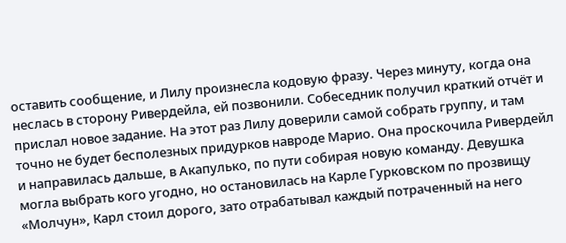оставить сообщение, и Лилу произнесла кодовую фразу. Через минуту, когда она неслась в сторону Ривердейла, ей позвонили. Собеседник получил краткий отчёт и прислал новое задание. На этот раз Лилу доверили самой собрать группу, и там точно не будет бесполезных придурков навроде Марио. Она проскочила Ривердейл и направилась дальше, в Акапулько, по пути собирая новую команду. Девушка могла выбрать кого угодно, но остановилась на Карле Гурковском по прозвищу «Молчун», Карл стоил дорого, зато отрабатывал каждый потраченный на него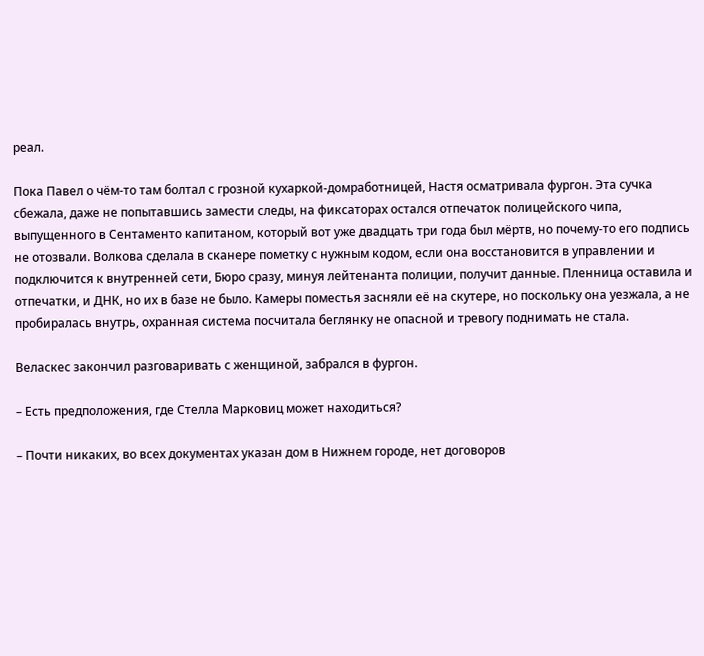реал.

Пока Павел о чём-то там болтал с грозной кухаркой-домработницей, Настя осматривала фургон. Эта сучка сбежала, даже не попытавшись замести следы, на фиксаторах остался отпечаток полицейского чипа, выпущенного в Сентаменто капитаном, который вот уже двадцать три года был мёртв, но почему-то его подпись не отозвали. Волкова сделала в сканере пометку с нужным кодом, если она восстановится в управлении и подключится к внутренней сети, Бюро сразу, минуя лейтенанта полиции, получит данные. Пленница оставила и отпечатки, и ДНК, но их в базе не было. Камеры поместья засняли её на скутере, но поскольку она уезжала, а не пробиралась внутрь, охранная система посчитала беглянку не опасной и тревогу поднимать не стала.

Веласкес закончил разговаривать с женщиной, забрался в фургон.

– Есть предположения, где Стелла Марковиц может находиться?

– Почти никаких, во всех документах указан дом в Нижнем городе, нет договоров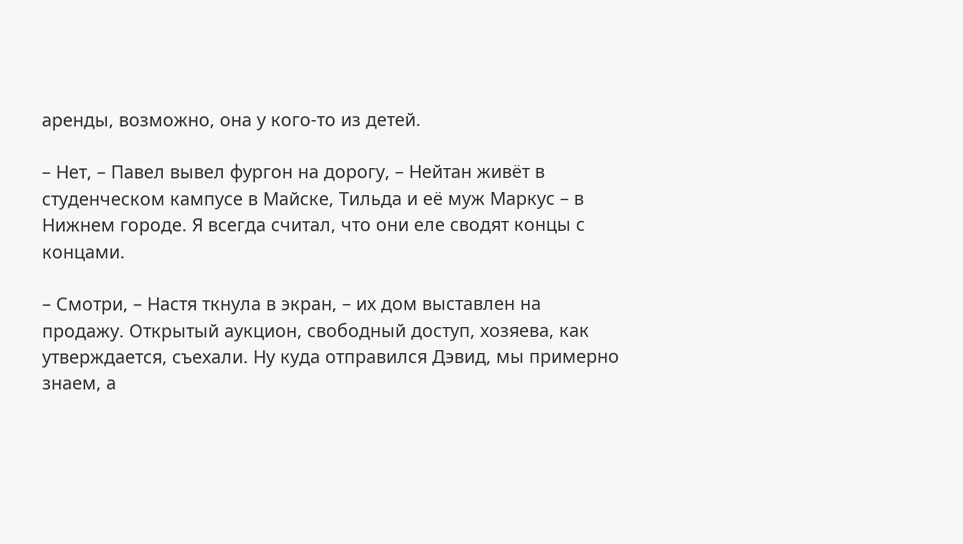аренды, возможно, она у кого-то из детей.

– Нет, – Павел вывел фургон на дорогу, – Нейтан живёт в студенческом кампусе в Майске, Тильда и её муж Маркус – в Нижнем городе. Я всегда считал, что они еле сводят концы с концами.

– Смотри, – Настя ткнула в экран, – их дом выставлен на продажу. Открытый аукцион, свободный доступ, хозяева, как утверждается, съехали. Ну куда отправился Дэвид, мы примерно знаем, а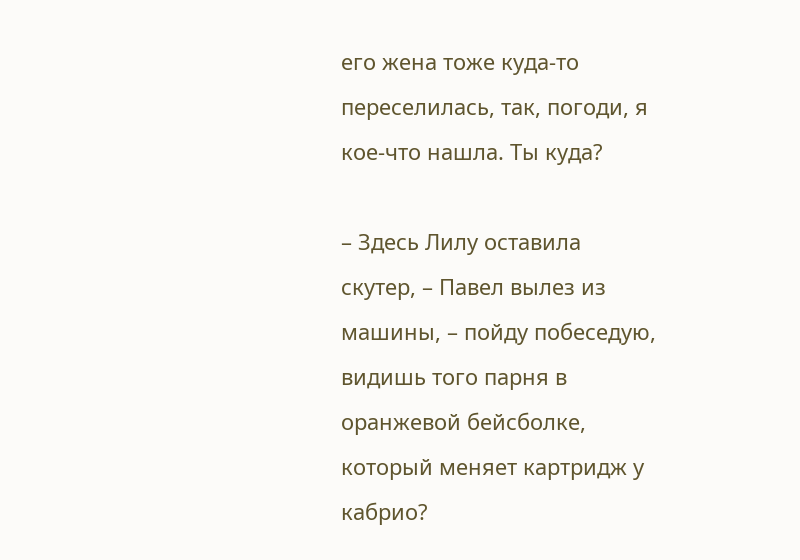его жена тоже куда-то переселилась, так, погоди, я кое-что нашла. Ты куда?

– Здесь Лилу оставила скутер, – Павел вылез из машины, – пойду побеседую, видишь того парня в оранжевой бейсболке, который меняет картридж у кабрио?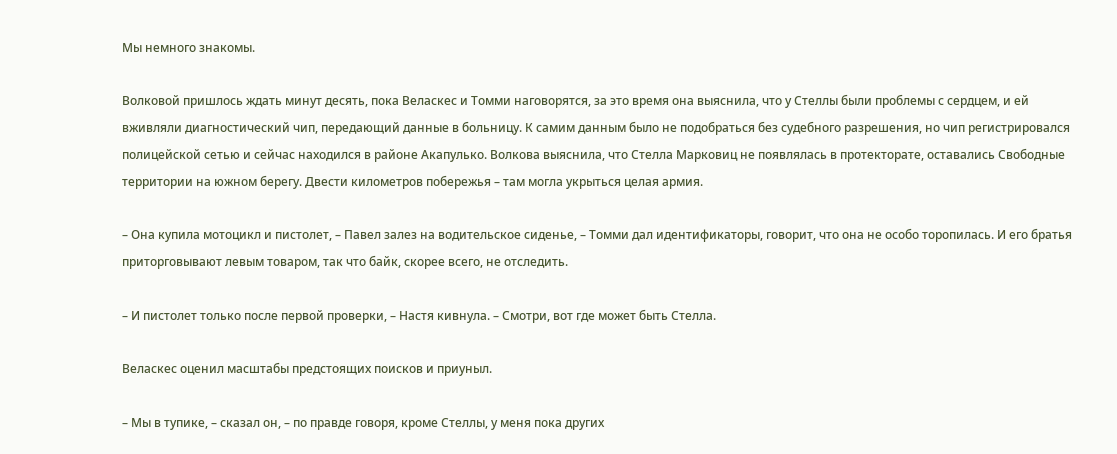Мы немного знакомы.

Волковой пришлось ждать минут десять, пока Веласкес и Томми наговорятся, за это время она выяснила, что у Стеллы были проблемы с сердцем, и ей вживляли диагностический чип, передающий данные в больницу. К самим данным было не подобраться без судебного разрешения, но чип регистрировался полицейской сетью и сейчас находился в районе Акапулько. Волкова выяснила, что Стелла Марковиц не появлялась в протекторате, оставались Свободные территории на южном берегу. Двести километров побережья – там могла укрыться целая армия.

– Она купила мотоцикл и пистолет, – Павел залез на водительское сиденье, – Томми дал идентификаторы, говорит, что она не особо торопилась. И его братья приторговывают левым товаром, так что байк, скорее всего, не отследить.

– И пистолет только после первой проверки, – Настя кивнула. – Смотри, вот где может быть Стелла.

Веласкес оценил масштабы предстоящих поисков и приуныл.

– Мы в тупике, – сказал он, – по правде говоря, кроме Стеллы, у меня пока других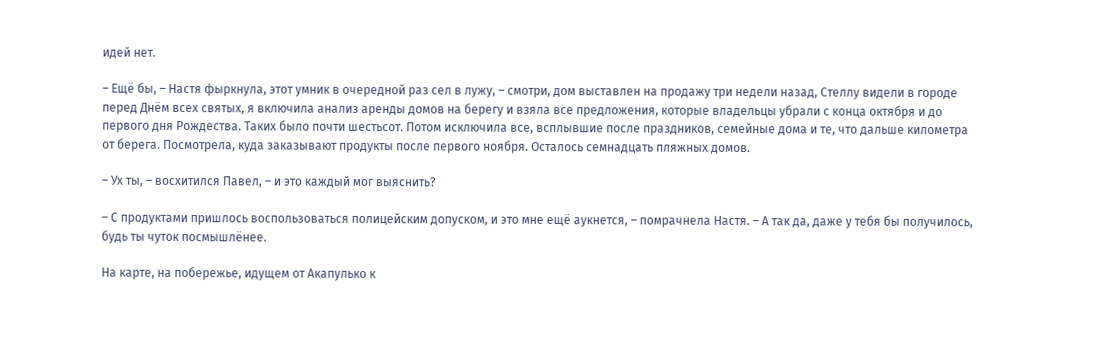идей нет.

– Ещё бы, – Настя фыркнула, этот умник в очередной раз сел в лужу, – смотри, дом выставлен на продажу три недели назад, Стеллу видели в городе перед Днём всех святых, я включила анализ аренды домов на берегу и взяла все предложения, которые владельцы убрали с конца октября и до первого дня Рождества. Таких было почти шестьсот. Потом исключила все, всплывшие после праздников, семейные дома и те, что дальше километра от берега. Посмотрела, куда заказывают продукты после первого ноября. Осталось семнадцать пляжных домов.

– Ух ты, – восхитился Павел, – и это каждый мог выяснить?

– С продуктами пришлось воспользоваться полицейским допуском, и это мне ещё аукнется, – помрачнела Настя. – А так да, даже у тебя бы получилось, будь ты чуток посмышлёнее.

На карте, на побережье, идущем от Акапулько к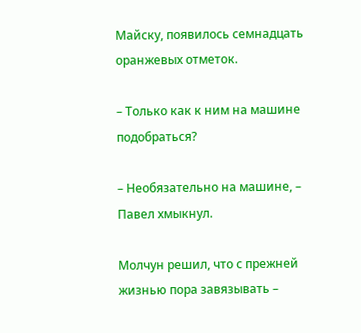Майску, появилось семнадцать оранжевых отметок.

– Только как к ним на машине подобраться?

– Необязательно на машине, – Павел хмыкнул.

Молчун решил, что с прежней жизнью пора завязывать –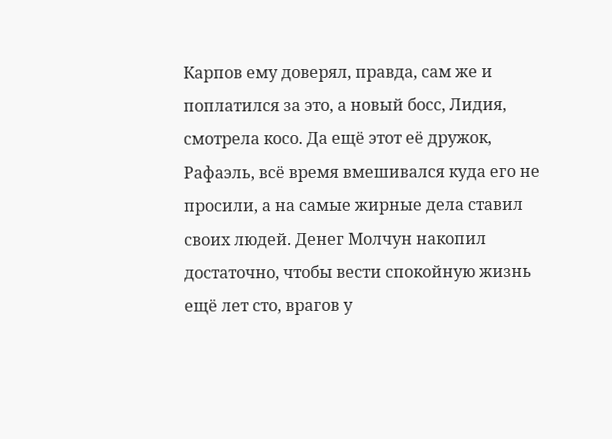Карпов ему доверял, правда, сам же и поплатился за это, а новый босс, Лидия, смотрела косо. Да ещё этот её дружок, Рафаэль, всё время вмешивался куда его не просили, а на самые жирные дела ставил своих людей. Денег Молчун накопил достаточно, чтобы вести спокойную жизнь ещё лет сто, врагов у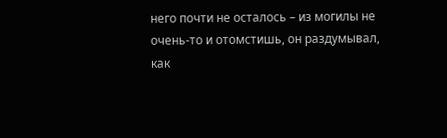него почти не осталось – из могилы не очень-то и отомстишь, он раздумывал, как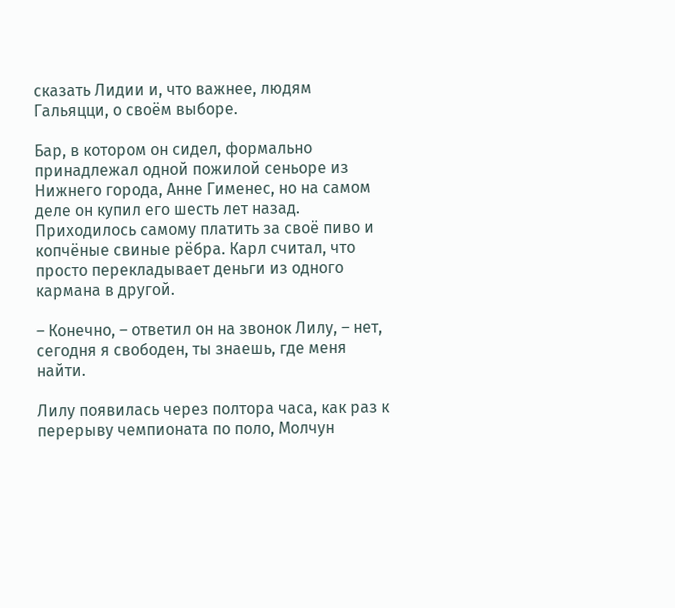сказать Лидии и, что важнее, людям Гальяцци, о своём выборе.

Бар, в котором он сидел, формально принадлежал одной пожилой сеньоре из Нижнего города, Анне Гименес, но на самом деле он купил его шесть лет назад. Приходилось самому платить за своё пиво и копчёные свиные рёбра. Карл считал, что просто перекладывает деньги из одного кармана в другой.

– Конечно, – ответил он на звонок Лилу, – нет, сегодня я свободен, ты знаешь, где меня найти.

Лилу появилась через полтора часа, как раз к перерыву чемпионата по поло, Молчун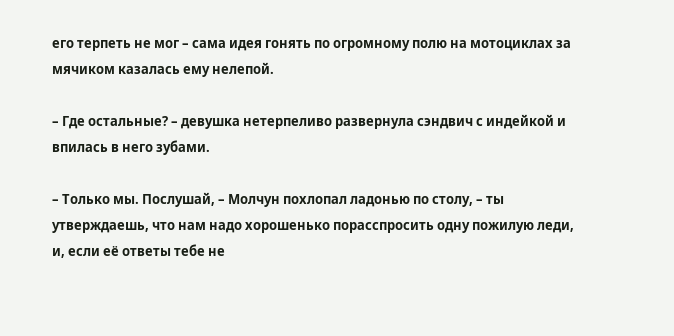его терпеть не мог – сама идея гонять по огромному полю на мотоциклах за мячиком казалась ему нелепой.

– Где остальные? – девушка нетерпеливо развернула сэндвич с индейкой и впилась в него зубами.

– Только мы. Послушай, – Молчун похлопал ладонью по столу, – ты утверждаешь, что нам надо хорошенько порасспросить одну пожилую леди, и, если её ответы тебе не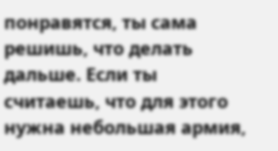понравятся, ты сама решишь, что делать дальше. Если ты считаешь, что для этого нужна небольшая армия,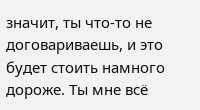значит, ты что-то не договариваешь, и это будет стоить намного дороже. Ты мне всё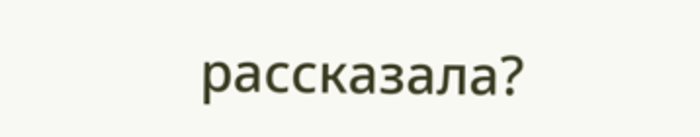рассказала?